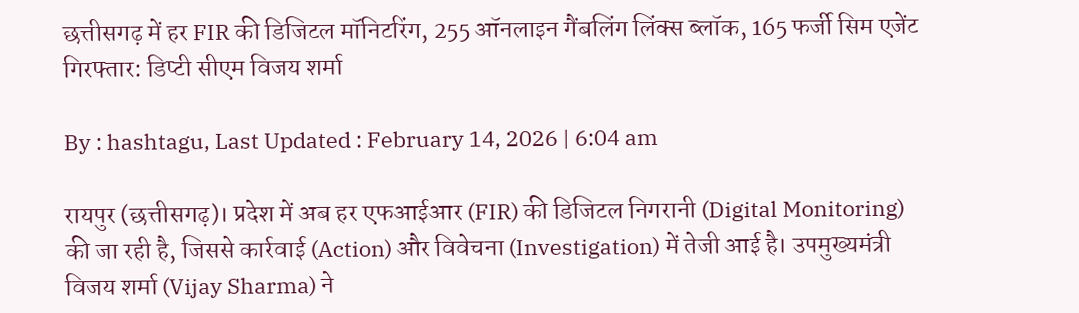छत्तीसगढ़ में हर FIR की डिजिटल मॉनिटरिंग, 255 ऑनलाइन गैंबलिंग लिंक्स ब्लॉक, 165 फर्जी सिम एजेंट गिरफ्तार: डिप्टी सीएम विजय शर्मा

By : hashtagu, Last Updated : February 14, 2026 | 6:04 am

रायपुर (छत्तीसगढ़)। प्रदेश में अब हर एफआईआर (FIR) की डिजिटल निगरानी (Digital Monitoring) की जा रही है, जिससे कार्रवाई (Action) और विवेचना (Investigation) में तेजी आई है। उपमुख्यमंत्री विजय शर्मा (Vijay Sharma) ने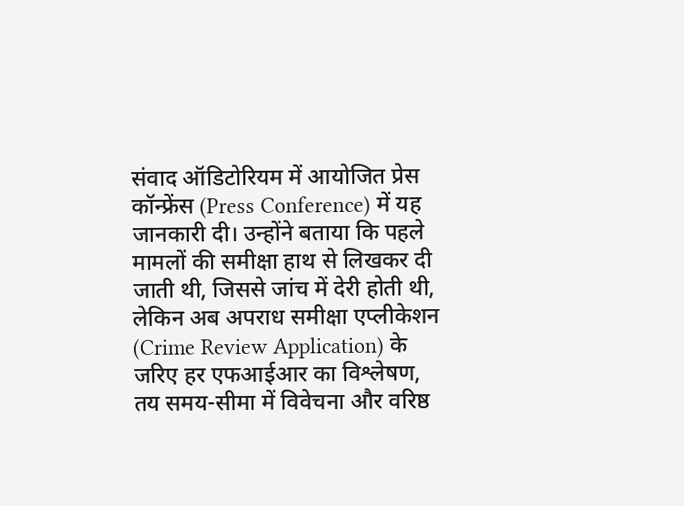संवाद ऑडिटोरियम में आयोजित प्रेस कॉन्फ्रेंस (Press Conference) में यह जानकारी दी। उन्होंने बताया कि पहले मामलों की समीक्षा हाथ से लिखकर दी जाती थी, जिससे जांच में देरी होती थी, लेकिन अब अपराध समीक्षा एप्लीकेशन (Crime Review Application) के जरिए हर एफआईआर का विश्लेषण, तय समय-सीमा में विवेचना और वरिष्ठ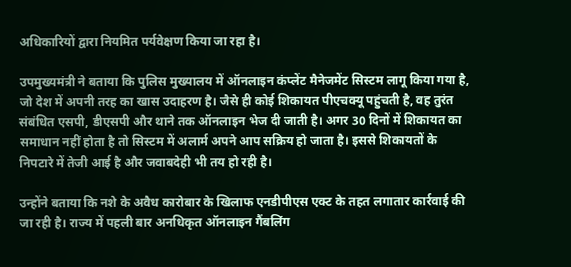अधिकारियों द्वारा नियमित पर्यवेक्षण किया जा रहा है।

उपमुख्यमंत्री ने बताया कि पुलिस मुख्यालय में ऑनलाइन कंप्लेंट मैनेजमेंट सिस्टम लागू किया गया है, जो देश में अपनी तरह का खास उदाहरण है। जैसे ही कोई शिकायत पीएचक्यू पहुंचती है, वह तुरंत संबंधित एसपी, डीएसपी और थाने तक ऑनलाइन भेज दी जाती है। अगर 30 दिनों में शिकायत का समाधान नहीं होता है तो सिस्टम में अलार्म अपने आप सक्रिय हो जाता है। इससे शिकायतों के निपटारे में तेजी आई है और जवाबदेही भी तय हो रही है।

उन्होंने बताया कि नशे के अवैध कारोबार के खिलाफ एनडीपीएस एक्ट के तहत लगातार कार्रवाई की जा रही है। राज्य में पहली बार अनधिकृत ऑनलाइन गैंबलिंग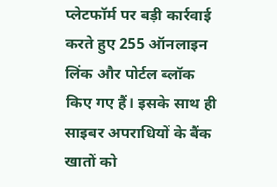प्लेटफॉर्म पर बड़ी कार्रवाई करते हुए 255 ऑनलाइन लिंक और पोर्टल ब्लॉक किए गए हैं। इसके साथ ही साइबर अपराधियों के बैंक खातों को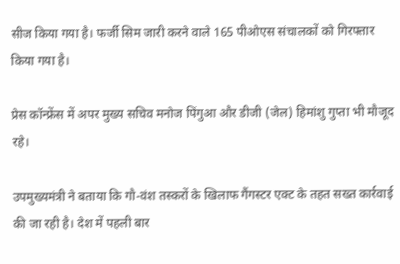सीज किया गया है। फर्जी सिम जारी करने वाले 165 पीओएस संचालकों को गिरफ्तार किया गया है।

प्रेस कॉन्फ्रेंस में अपर मुख्य सचिव मनोज पिंगुआ और डीजी (जेल) हिमांशु गुप्ता भी मौजूद रहे।

उपमुख्यमंत्री ने बताया कि गौ-वंश तस्करों के खिलाफ गैंगस्टर एक्ट के तहत सख्त कार्रवाई की जा रही है। देश में पहली बार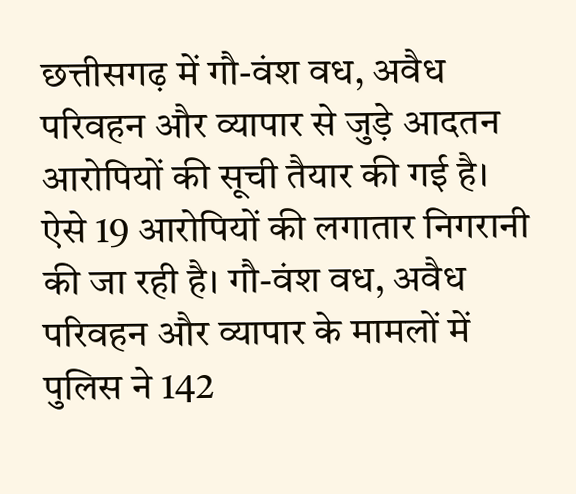छत्तीसगढ़ में गौ-वंश वध, अवैध परिवहन और व्यापार से जुड़े आदतन आरोपियों की सूची तैयार की गई है। ऐसे 19 आरोपियों की लगातार निगरानी की जा रही है। गौ-वंश वध, अवैध परिवहन और व्यापार के मामलों में पुलिस ने 142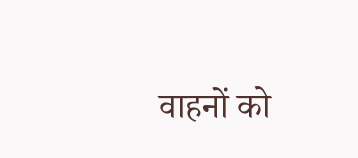वाहनों को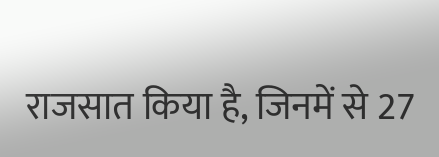राजसात किया है, जिनमें से 27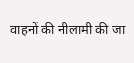वाहनों की नीलामी की जा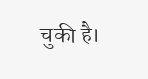चुकी है।